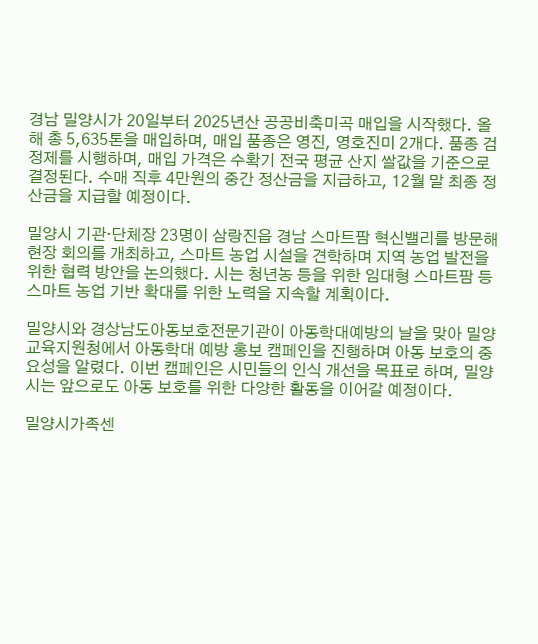경남 밀양시가 20일부터 2025년산 공공비축미곡 매입을 시작했다. 올해 총 5,635톤을 매입하며, 매입 품종은 영진, 영호진미 2개다. 품종 검정제를 시행하며, 매입 가격은 수확기 전국 평균 산지 쌀값을 기준으로 결정된다. 수매 직후 4만원의 중간 정산금을 지급하고, 12월 말 최종 정산금을 지급할 예정이다.

밀양시 기관·단체장 23명이 삼랑진읍 경남 스마트팜 혁신밸리를 방문해 현장 회의를 개최하고, 스마트 농업 시설을 견학하며 지역 농업 발전을 위한 협력 방안을 논의했다. 시는 청년농 등을 위한 임대형 스마트팜 등 스마트 농업 기반 확대를 위한 노력을 지속할 계획이다.

밀양시와 경상남도아동보호전문기관이 아동학대예방의 날을 맞아 밀양교육지원청에서 아동학대 예방 홍보 캠페인을 진행하며 아동 보호의 중요성을 알렸다. 이번 캠페인은 시민들의 인식 개선을 목표로 하며, 밀양시는 앞으로도 아동 보호를 위한 다양한 활동을 이어갈 예정이다.

밀양시가족센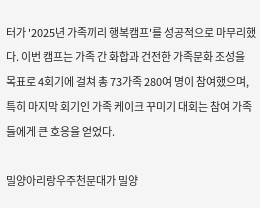터가 '2025년 가족끼리 행복캠프'를 성공적으로 마무리했다. 이번 캠프는 가족 간 화합과 건전한 가족문화 조성을 목표로 4회기에 걸쳐 총 73가족 280여 명이 참여했으며, 특히 마지막 회기인 가족 케이크 꾸미기 대회는 참여 가족들에게 큰 호응을 얻었다.

밀양아리랑우주천문대가 밀양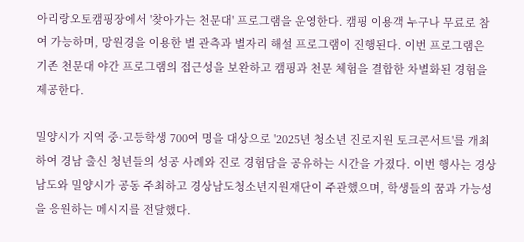아리랑오토캠핑장에서 '찾아가는 천문대' 프로그램을 운영한다. 캠핑 이용객 누구나 무료로 참여 가능하며, 망원경을 이용한 별 관측과 별자리 해설 프로그램이 진행된다. 이번 프로그램은 기존 천문대 야간 프로그램의 접근성을 보완하고 캠핑과 천문 체험을 결합한 차별화된 경험을 제공한다.

밀양시가 지역 중·고등학생 700여 명을 대상으로 '2025년 청소년 진로지원 토크콘서트'를 개최하여 경남 출신 청년들의 성공 사례와 진로 경험담을 공유하는 시간을 가졌다. 이번 행사는 경상남도와 밀양시가 공동 주최하고 경상남도청소년지원재단이 주관했으며, 학생들의 꿈과 가능성을 응원하는 메시지를 전달했다.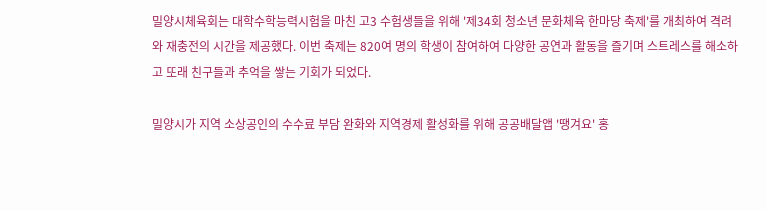밀양시체육회는 대학수학능력시험을 마친 고3 수험생들을 위해 '제34회 청소년 문화체육 한마당 축제'를 개최하여 격려와 재충전의 시간을 제공했다. 이번 축제는 820여 명의 학생이 참여하여 다양한 공연과 활동을 즐기며 스트레스를 해소하고 또래 친구들과 추억을 쌓는 기회가 되었다.

밀양시가 지역 소상공인의 수수료 부담 완화와 지역경제 활성화를 위해 공공배달앱 '땡겨요' 홍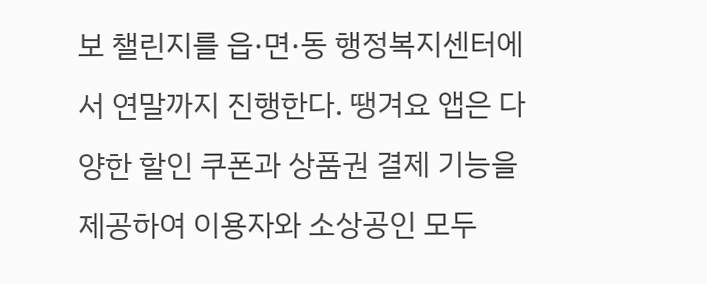보 챌린지를 읍·면·동 행정복지센터에서 연말까지 진행한다. 땡겨요 앱은 다양한 할인 쿠폰과 상품권 결제 기능을 제공하여 이용자와 소상공인 모두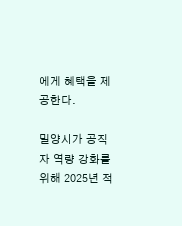에게 혜택을 제공한다.

밀양시가 공직자 역량 강화를 위해 2025년 적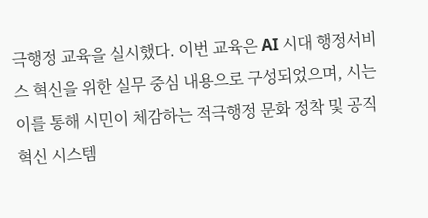극행정 교육을 실시했다. 이번 교육은 AI 시대 행정서비스 혁신을 위한 실무 중심 내용으로 구성되었으며, 시는 이를 통해 시민이 체감하는 적극행정 문화 정착 및 공직 혁신 시스템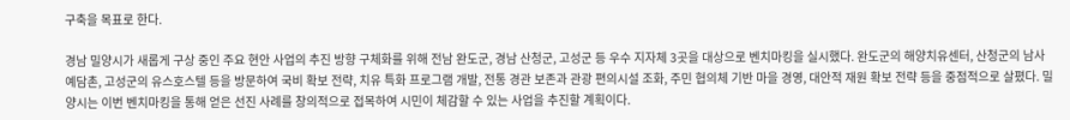구축을 목표로 한다.

경남 밀양시가 새롭게 구상 중인 주요 현안 사업의 추진 방향 구체화를 위해 전남 완도군, 경남 산청군, 고성군 등 우수 지자체 3곳을 대상으로 벤치마킹을 실시했다. 완도군의 해양치유센터, 산청군의 남사예담촌, 고성군의 유스호스텔 등을 방문하여 국비 확보 전략, 치유 특화 프로그램 개발, 전통 경관 보존과 관광 편의시설 조화, 주민 협의체 기반 마을 경영, 대안적 재원 확보 전략 등을 중점적으로 살폈다. 밀양시는 이번 벤치마킹을 통해 얻은 선진 사례를 창의적으로 접목하여 시민이 체감할 수 있는 사업을 추진할 계획이다.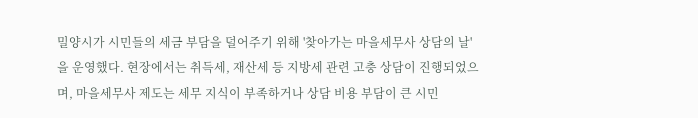밀양시가 시민들의 세금 부담을 덜어주기 위해 '찾아가는 마을세무사 상담의 날'을 운영했다. 현장에서는 취득세, 재산세 등 지방세 관련 고충 상담이 진행되었으며, 마을세무사 제도는 세무 지식이 부족하거나 상담 비용 부담이 큰 시민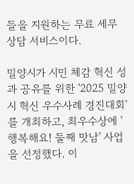들을 지원하는 무료 세무 상담 서비스이다.

밀양시가 시민 체감 혁신 성과 공유를 위한 '2025 밀양시 혁신 우수사례 경진대회'를 개최하고, 최우수상에 '행복해요! 둘째 맛남' 사업을 선정했다. 이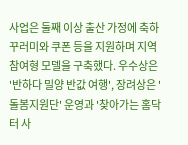사업은 둘째 이상 출산 가정에 축하 꾸러미와 쿠폰 등을 지원하며 지역 참여형 모델을 구축했다. 우수상은 '반하다 밀양 반값 여행', 장려상은 '돌봄지원단' 운영과 '찾아가는 홈닥터 사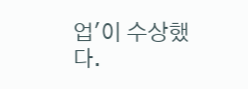업'이 수상했다.